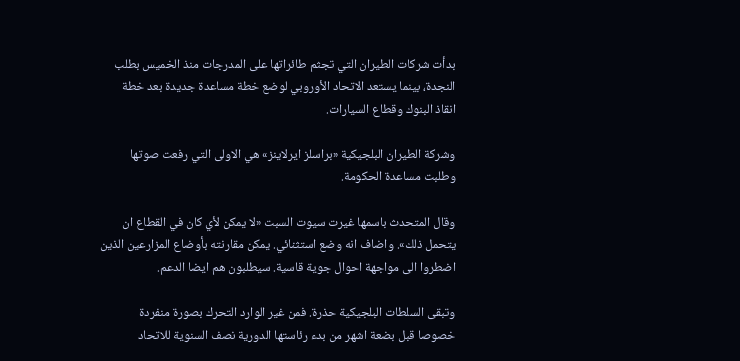بدأت شركات الطيران التي تجثم طائراتها على المدرجات منذ الخميس بطلب النجدة، بينما يستعد الاتحاد الأوروبي لوضع خطة مساعدة جديدة بعد خطة انقاذ البنوك وقطاع السيارات.

وشركة الطيران البلجيكية «براسلز ايرلاينز» هي الاولى التي رفعت صوتها وطلبت مساعدة الحكومة.

وقال المتحدث باسمها غيرت سيوت السبت «لا يمكن لأي كان في القطاع ان يتحمل ذلك». واضاف انه وضع استثنائي. يمكن مقارنته بأوضاع المزارعين الذين اضطروا الى مواجهة احوال جوية قاسية. سيطلبون هم ايضا الدعم.

وتبقى السلطات البلجيكية حذرة. فمن غير الوارد التحرك بصورة منفردة خصوصا قبل بضعة اشهر من بدء رئاستها الدورية نصف السنوية للاتحاد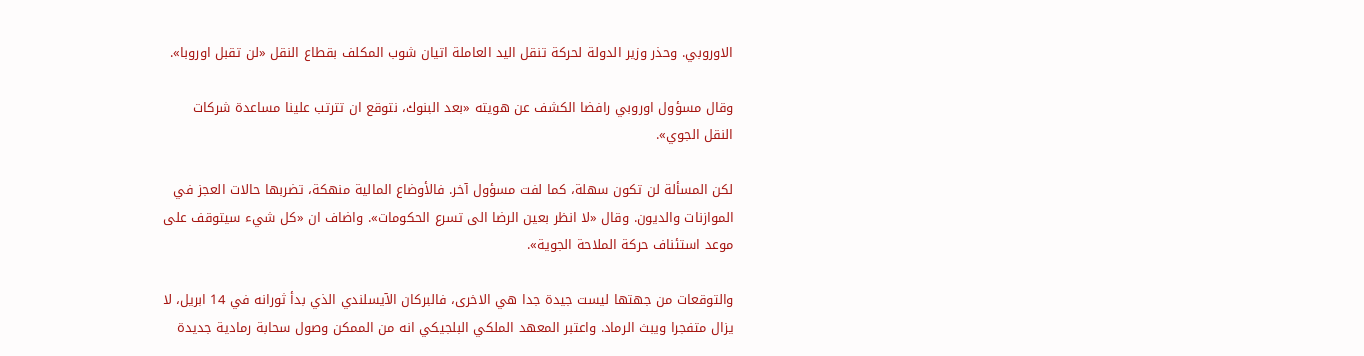الاوروبي. وحذر وزير الدولة لحركة تنقل اليد العاملة اتيان شوب المكلف بقطاع النقل «لن تقبل اوروبا».

وقال مسؤول اوروبي رافضا الكشف عن هويته «بعد البنوك، نتوقع ان تترتب علينا مساعدة شركات النقل الجوي».

لكن المسألة لن تكون سهلة، كما لفت مسؤول آخر. فالأوضاع المالية منهكة، تضربها حالات العجز في الموازنات والديون. وقال «لا انظر بعين الرضا الى تسرع الحكومات». واضاف ان «كل شيء سيتوقف على موعد استئناف حركة الملاحة الجوية».

والتوقعات من جهتها ليست جيدة جدا هي الاخرى، فالبركان الآيسلندي الذي بدأ ثورانه في 14 ابريل، لا يزال متفجرا ويبث الرماد. واعتبر المعهد الملكي البلجيكي انه من الممكن وصول سحابة رمادية جديدة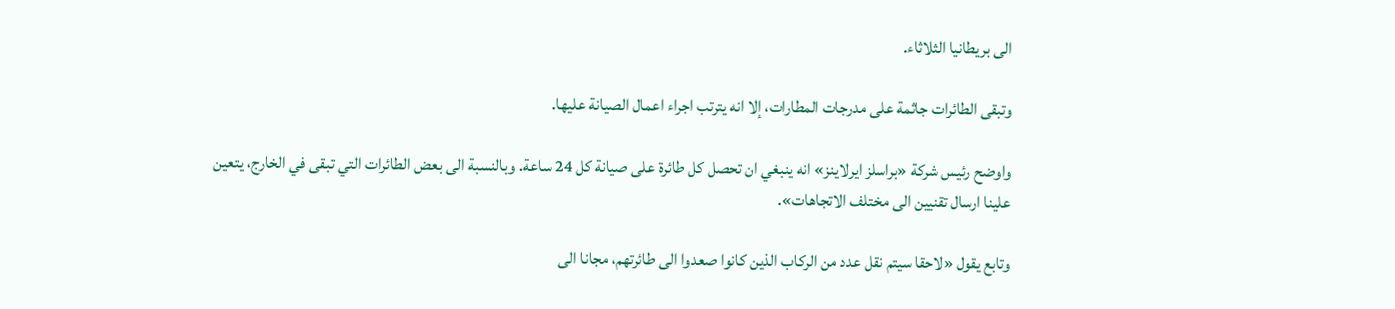الى بريطانيا الثلاثاء.

وتبقى الطائرات جاثمة على مدرجات المطارات، إلا انه يترتب اجراء اعمال الصيانة عليها.

واوضح رئيس شركة «براسلز ايرلاينز» انه ينبغي ان تحصل كل طائرة على صيانة كل 24 ساعة. وبالنسبة الى بعض الطائرات التي تبقى في الخارج، يتعين علينا ارسال تقنيين الى مختلف الاتجاهات».

وتابع يقول «لاحقا سيتم نقل عدد من الركاب الذين كانوا صعدوا الى طائرتهم، مجانا الى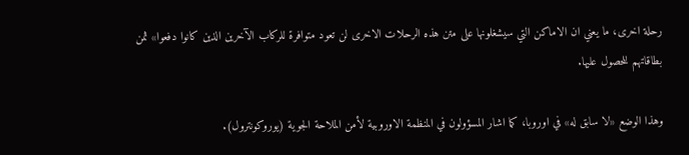رحلة اخرى، ما يعني ان الاماكن التي سيشغلونها على متن هذه الرحلات الاخرى لن تعود متوافرة للركاب الآخرين الذين كانوا دفعوا» ثمن بطاقاتهم للحصول عليها.

وهذا الوضع «لا سابق له» في اوروبا، كما اشار المسؤولون في المنظمة الاوروبية لأمن الملاحة الجوية (يوروكونترول).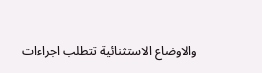والاوضاع الاستثنائية تتطلب اجراءات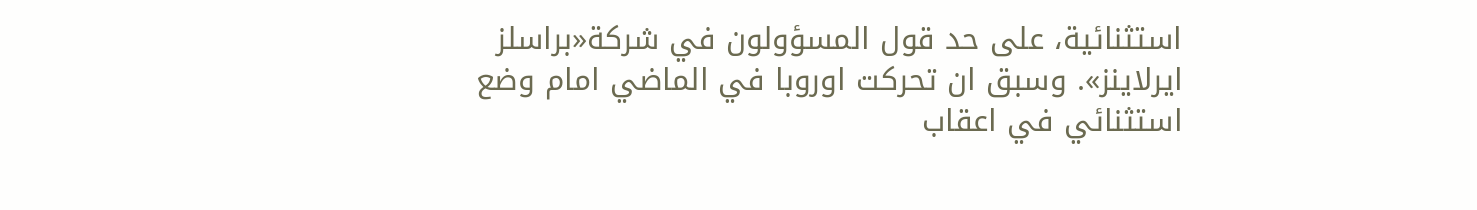استثنائية، على حد قول المسؤولون في شركة«براسلز ايرلاينز». وسبق ان تحركت اوروبا في الماضي امام وضع استثنائي في اعقاب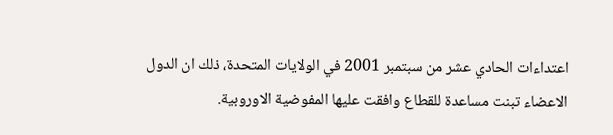اعتداءات الحادي عشر من سبتمبر 2001 في الولايات المتحدة، ذلك ان الدول الاعضاء تبنت مساعدة للقطاع وافقت عليها المفوضية الاوروبية.